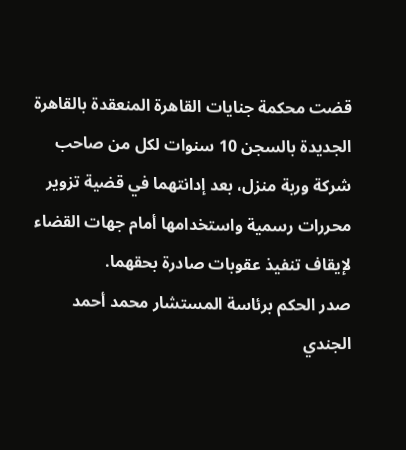قضت محكمة جنايات القاهرة المنعقدة بالقاهرة الجديدة بالسجن 10 سنوات لكل من صاحب شركة وربة منزل، بعد إدانتهما في قضية تزوير محررات رسمية واستخدامها أمام جهات القضاء لإيقاف تنفيذ عقوبات صادرة بحقهما.
صدر الحكم برئاسة المستشار محمد أحمد الجندي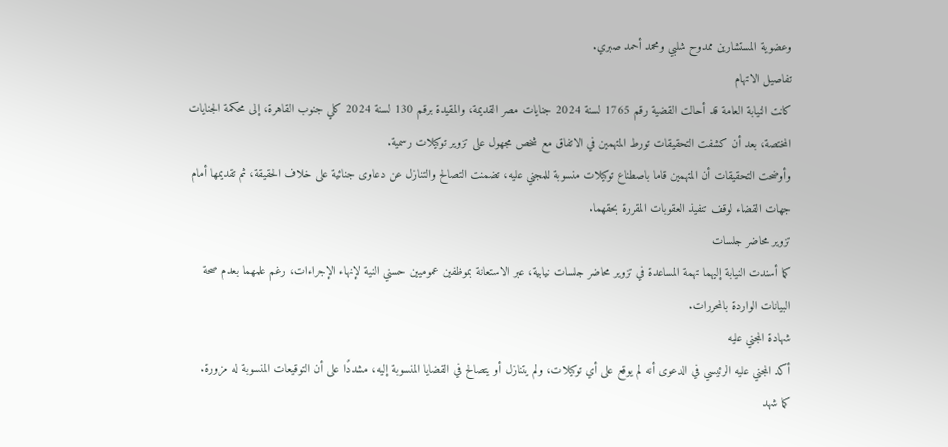وعضوية المستشارين ممدوح شلبي ومحمد أحمد صبري.
تفاصيل الاتهام
كانت النيابة العامة قد أحالت القضية رقم 1765 لسنة 2024 جنايات مصر القديمة، والمقيدة برقم 130 لسنة 2024 كلي جنوب القاهرة، إلى محكمة الجنايات المختصة، بعد أن كشفت التحقيقات تورط المتهمين في الاتفاق مع شخص مجهول على تزوير توكيلات رسمية.
وأوضحت التحقيقات أن المتهمين قاما باصطناع توكيلات منسوبة للمجني عليه، تضمنت التصالح والتنازل عن دعاوى جنائية على خلاف الحقيقة، ثم تقديمها أمام جهات القضاء لوقف تنفيذ العقوبات المقررة بحقهما.
تزوير محاضر جلسات
كما أسندت النيابة إليهما تهمة المساعدة في تزوير محاضر جلسات نيابية، عبر الاستعانة بموظفين عموميين حسني النية لإنهاء الإجراءات، رغم علمهما بعدم صحة البيانات الواردة بالمحررات.
شهادة المجني عليه
أكد المجني عليه الرئيسي في الدعوى أنه لم يوقع على أي توكيلات، ولم يتنازل أو يتصالح في القضايا المنسوبة إليه، مشددًا على أن التوقيعات المنسوبة له مزورة.
كما شهد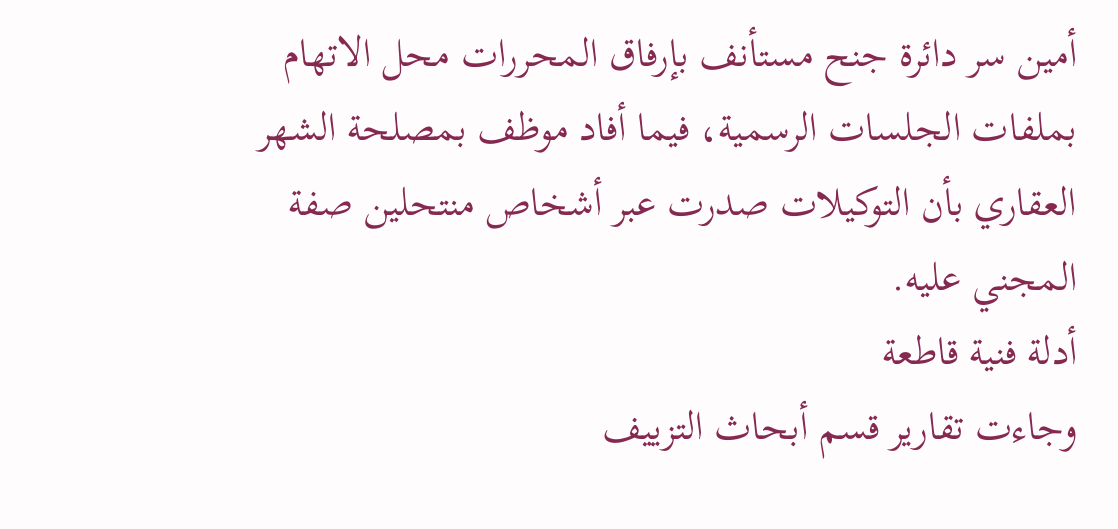أمين سر دائرة جنح مستأنف بإرفاق المحررات محل الاتهام بملفات الجلسات الرسمية، فيما أفاد موظف بمصلحة الشهر العقاري بأن التوكيلات صدرت عبر أشخاص منتحلين صفة المجني عليه.
أدلة فنية قاطعة
وجاءت تقارير قسم أبحاث التزييف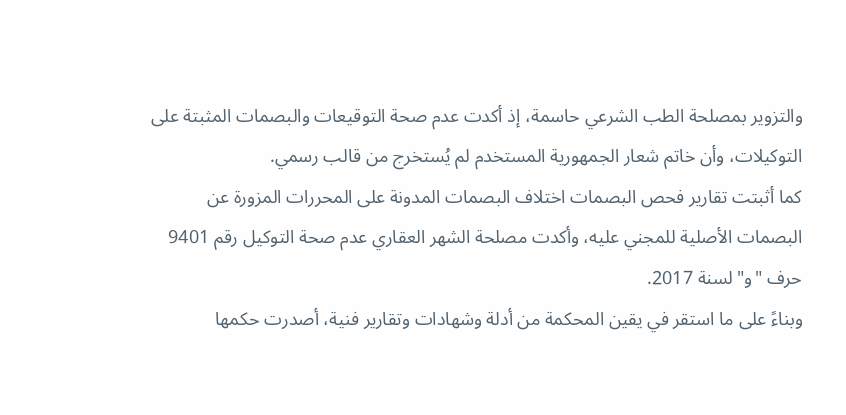والتزوير بمصلحة الطب الشرعي حاسمة، إذ أكدت عدم صحة التوقيعات والبصمات المثبتة على التوكيلات، وأن خاتم شعار الجمهورية المستخدم لم يُستخرج من قالب رسمي.
كما أثبتت تقارير فحص البصمات اختلاف البصمات المدونة على المحررات المزورة عن البصمات الأصلية للمجني عليه، وأكدت مصلحة الشهر العقاري عدم صحة التوكيل رقم 9401 حرف "و" لسنة 2017.
وبناءً على ما استقر في يقين المحكمة من أدلة وشهادات وتقارير فنية، أصدرت حكمها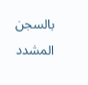بالسجن المشدد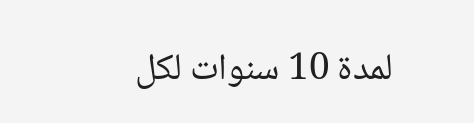لمدة 10 سنوات لكل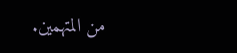من المتهمين.